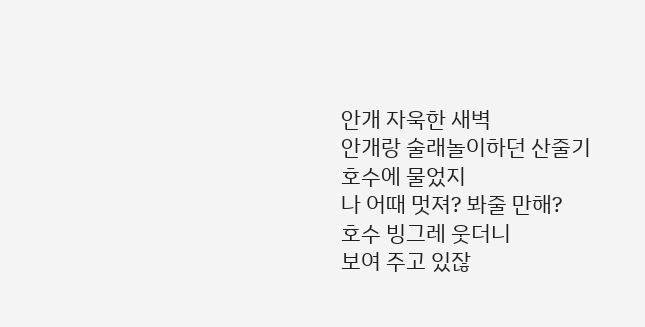안개 자욱한 새벽
안개랑 술래놀이하던 산줄기
호수에 물었지
나 어때 멋져? 봐줄 만해?
호수 빙그레 웃더니
보여 주고 있잖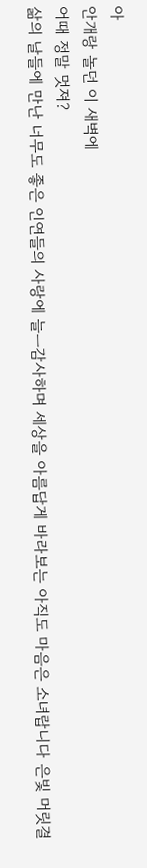아
안개랑 놀던 이 새벽에
어때 정말 멋져?
삶의 날들에 만난 너무도 좋은 인연들의 사랑에 늘ㅡ감사하며 세상을 아름답게 바라보는 아직도 마음은 소녀랍니다 은빛 머릿결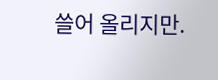쓸어 올리지만.